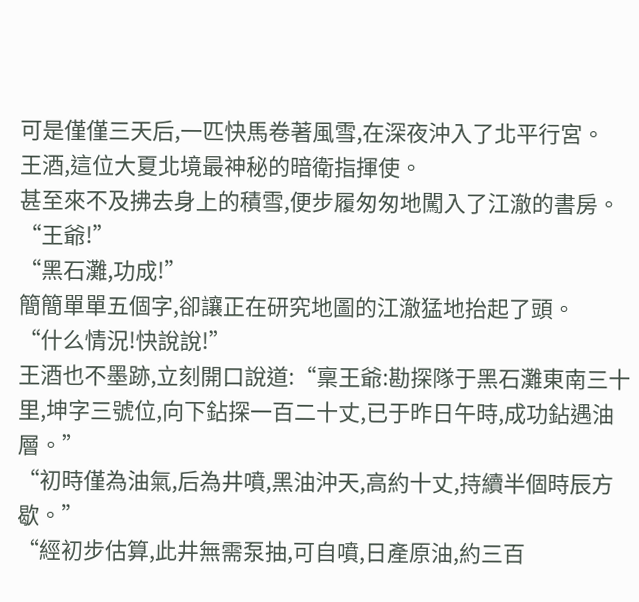可是僅僅三天后,一匹快馬卷著風雪,在深夜沖入了北平行宮。
王酒,這位大夏北境最神秘的暗衛指揮使。
甚至來不及拂去身上的積雪,便步履匆匆地闖入了江澈的書房。
“王爺!”
“黑石灘,功成!”
簡簡單單五個字,卻讓正在研究地圖的江澈猛地抬起了頭。
“什么情況!快說說!”
王酒也不墨跡,立刻開口說道:“稟王爺:勘探隊于黑石灘東南三十里,坤字三號位,向下鉆探一百二十丈,已于昨日午時,成功鉆遇油層。”
“初時僅為油氣,后為井噴,黑油沖天,高約十丈,持續半個時辰方歇。”
“經初步估算,此井無需泵抽,可自噴,日產原油,約三百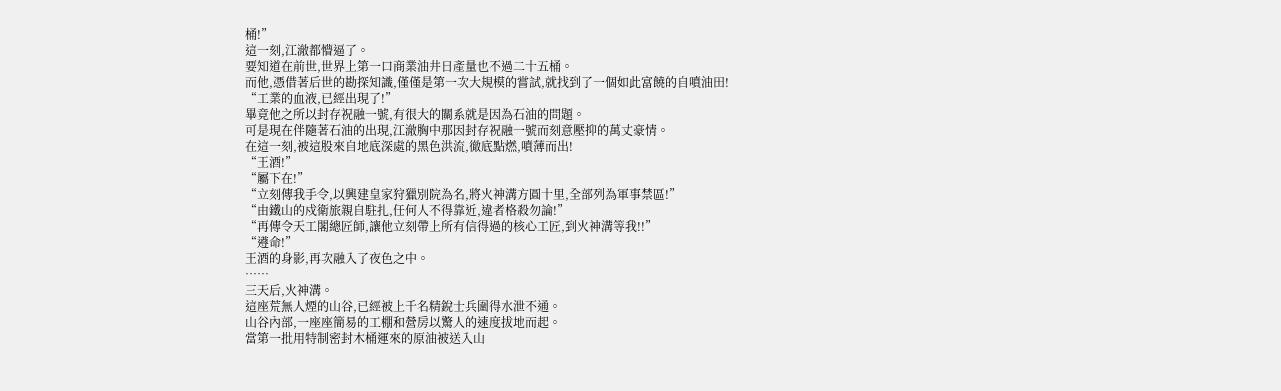桶!”
這一刻,江澈都懵逼了。
要知道在前世,世界上第一口商業油井日產量也不過二十五桶。
而他,憑借著后世的勘探知識,僅僅是第一次大規模的嘗試,就找到了一個如此富饒的自噴油田!
“工業的血液,已經出現了!”
畢竟他之所以封存祝融一號,有很大的關系就是因為石油的問題。
可是現在伴隨著石油的出現,江澈胸中那因封存祝融一號而刻意壓抑的萬丈豪情。
在這一刻,被這股來自地底深處的黑色洪流,徹底點燃,噴薄而出!
“王酒!”
“屬下在!”
“立刻傳我手令,以興建皇家狩獵別院為名,將火神溝方圓十里,全部列為軍事禁區!”
“由鐵山的戍衛旅親自駐扎,任何人不得靠近,違者格殺勿論!”
“再傳令天工閣總匠師,讓他立刻帶上所有信得過的核心工匠,到火神溝等我!!”
“遵命!”
王酒的身影,再次融入了夜色之中。
……
三天后,火神溝。
這座荒無人煙的山谷,已經被上千名精銳士兵圍得水泄不通。
山谷內部,一座座簡易的工棚和營房以驚人的速度拔地而起。
當第一批用特制密封木桶運來的原油被送入山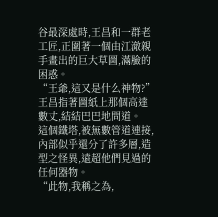谷最深處時,王昌和一群老工匠,正圍著一個由江澈親手畫出的巨大草圖,滿臉的困惑。
“王爺,這又是什么神物?”
王昌指著圖紙上那個高達數丈,結結巴巴地問道。
這個鐵塔,被無數管道連接,內部似乎還分了許多層,造型之怪異,遠超他們見過的任何器物。
“此物,我稱之為,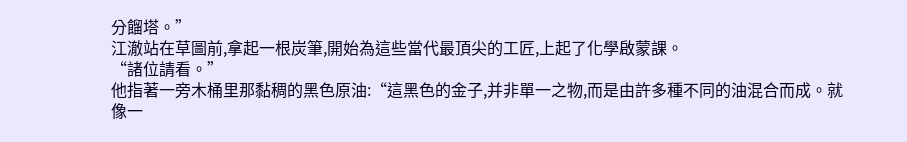分餾塔。”
江澈站在草圖前,拿起一根炭筆,開始為這些當代最頂尖的工匠,上起了化學啟蒙課。
“諸位請看。”
他指著一旁木桶里那黏稠的黑色原油:“這黑色的金子,并非單一之物,而是由許多種不同的油混合而成。就像一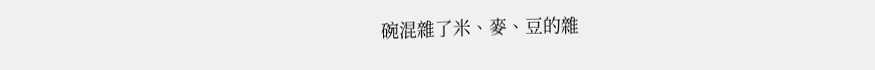碗混雜了米、麥、豆的雜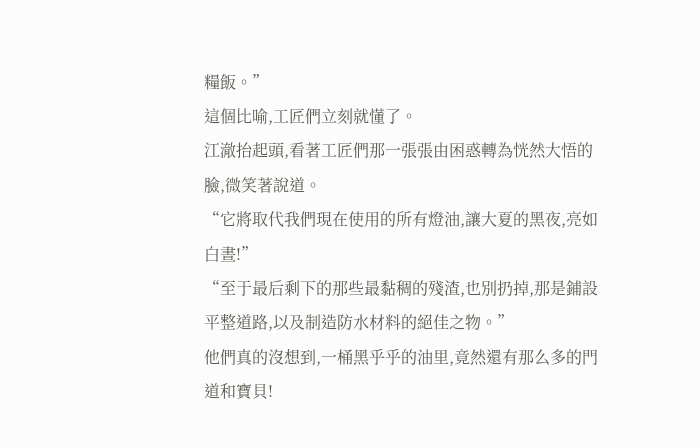糧飯。”
這個比喻,工匠們立刻就懂了。
江澈抬起頭,看著工匠們那一張張由困惑轉為恍然大悟的臉,微笑著說道。
“它將取代我們現在使用的所有燈油,讓大夏的黑夜,亮如白晝!”
“至于最后剩下的那些最黏稠的殘渣,也別扔掉,那是鋪設平整道路,以及制造防水材料的絕佳之物。”
他們真的沒想到,一桶黑乎乎的油里,竟然還有那么多的門道和寶貝!